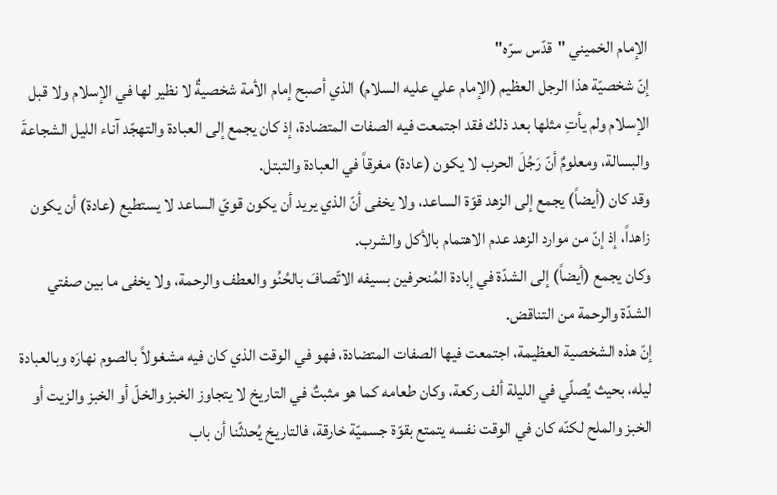الإمام الخميني "قدّس سرّه"
إنّ شخصيّة هذا الرجل العظيم (الإمام علي عليه السلام) الذي أصبح إمام الأمة شخصيةٌ لا نظير لها في الإسلام ولا قبل الإسلام ولم يأتِ مثلها بعد ذلك فقد اجتمعت فيه الصفات المتضادة، إذ كان يجمع إلى العبادة والتهجّد آناء الليل الشجاعةَ والبسالة، ومعلومٌ أنّ رَجُلَ الحرب لا يكون (عادة) مغرقاً في العبادة والتبتل.
وقد كان (أيضاً) يجمع إلى الزهد قوّة الساعد، ولا يخفى أنّ الذي يريد أن يكون قويّ الساعد لا يستطيع (عادة) أن يكون زاهداً، إذ إنّ من موارد الزهد عدم الاهتمام بالأكل والشرب.
وكان يجمع (أيضاً) إلى الشدّة في إبادة المُنحرفين بسيفه الاتّصافَ بالحُنُو والعطف والرحمة، ولا يخفى ما بين صفتي الشدّة والرحمة من التناقض.
إنّ هذه الشخصية العظيمة، اجتمعت فيها الصفات المتضادة، فهو في الوقت الذي كان فيه مشغولاً بالصوم نهارَه وبالعبادة ليله، بحيث يُصلّي في الليلة ألف ركعة، وكان طعامه كما هو مثبتٌ في التاريخ لا يتجاوز الخبز والخلّ أو الخبز والزيت أو الخبز والملح لكنّه كان في الوقت نفسه يتمتع بقوّة جسميّة خارقة، فالتاريخ يُحدثّنا أن باب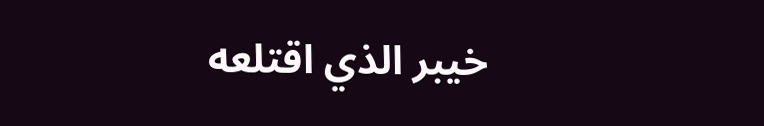خيبر الذي اقتلعه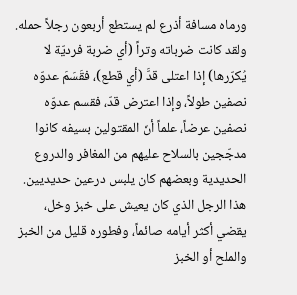ورماه مسافة أذرع لم يستطع أربعون رجلاً حمله.
ولقد كانت ضرباته وتراً (أي ضربة فرديّة لا يُكرّرها) إذا اعتلى قدَّ (أي قطع)، فقَسَمَ عدوّه نصفين طولاً، وإذا اعترض قدّ، فقسم عدوّه نصفين عرضاً، علماً أنّ المقتولين بسيفه كانوا مدجّجين بالسلاح عليهم من المغافر والدروع الحديدية وبعضهم كان يلبس درعين حديديين.
هذا الرجل الذي كان يعيش على خبز وخل، يقضي أكثر أيامه صائماً، وفطوره قليل من الخبز والملح أو الخبز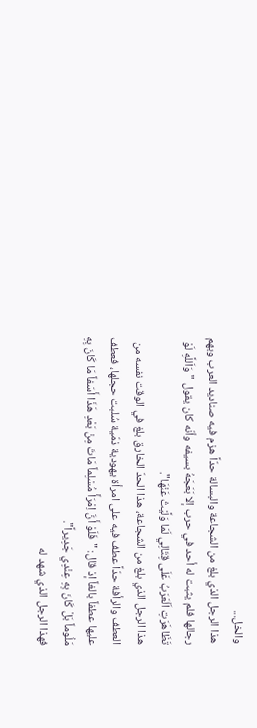والخل...
هذا الرجل الذي بلغ من الشجاعة والبسالة حدّاً هزم فيه صناديد العرب وبهم رجالها فلم يثبت له أحد في حرب إلا بَعَجَهُ بسيفه وأنّه كان يقول "وَاَللَّهِ لَوْ تَظَاهَرَتِ اَلْعَرَبُ عَلَى قِتَالِي لَمَا وَلَّيْتُ عَنْهَا".
هذا الرجل الذي بلغ من الشجاعة، هذا الحدّ الخارق بلغ في الوقت نفسه من العطف والرأفة حدّاً عطف فيه على امرأة يهودية ذمّية سُلبت حجلها، فعطف عليها عطفاً بالغاً إذ قال: "فَلَوْ أَنَّ اِمْرَأً مُسْلِماً مَاتَ مِنْ بَعْدِ هَذَا أَسَفاً مَا كَانَ بِهِ مَلُوماً بَلْ كَانَ بِهِ عِنْدِي جَدِيراً".
فهذا الرجل الذي شهد له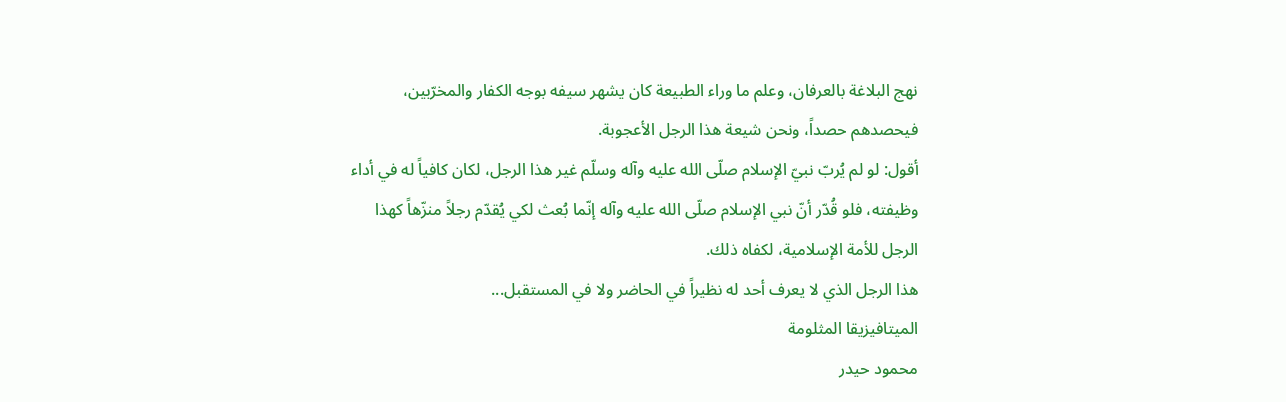نهج البلاغة بالعرفان، وعلم ما وراء الطبيعة كان يشهر سيفه بوجه الكفار والمخرّبين، فيحصدهم حصداً، ونحن شيعة هذا الرجل الأعجوبة.
أقول: لو لم يُربّ نبيّ الإسلام صلّى الله عليه وآله وسلّم غير هذا الرجل، لكان كافياً له في أداء وظيفته، فلو قُدّر أنّ نبي الإسلام صلّى الله عليه وآله إنّما بُعث لكي يُقدّم رجلاً منزّهاً كهذا الرجل للأمة الإسلامية، لكفاه ذلك.
هذا الرجل الذي لا يعرف أحد له نظيراً في الحاضر ولا في المستقبل...
الميتافيزيقا المثلومة
محمود حيدر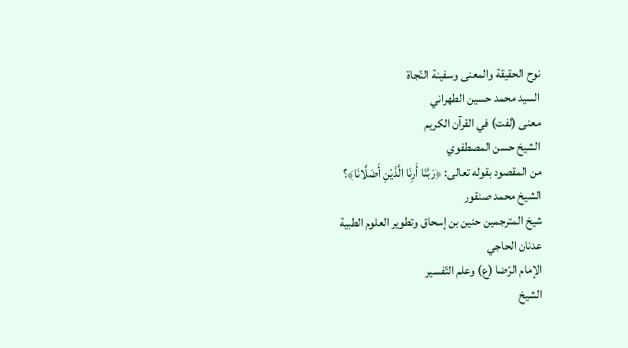نوح الحقيقة والمعنى وسفينة النّجاة
السيد محمد حسين الطهراني
معنى (لفت) في القرآن الكريم
الشيخ حسن المصطفوي
من المقصود بقوله تعالى: ﴿رَبَّنَا أَرِنَا الَّذَيْنِ أَضَلَّانَا﴾؟
الشيخ محمد صنقور
شيخ المترجمين حنين بن إسحاق وتطوير العلوم الطبية
عدنان الحاجي
الإمام الرّضا (ع) وعلم التّفسير
الشيخ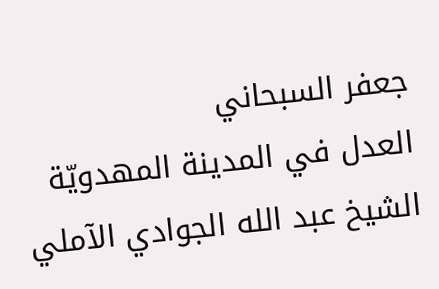جعفر السبحاني
العدل في المدينة المهدويّة
الشيخ عبد الله الجوادي الآملي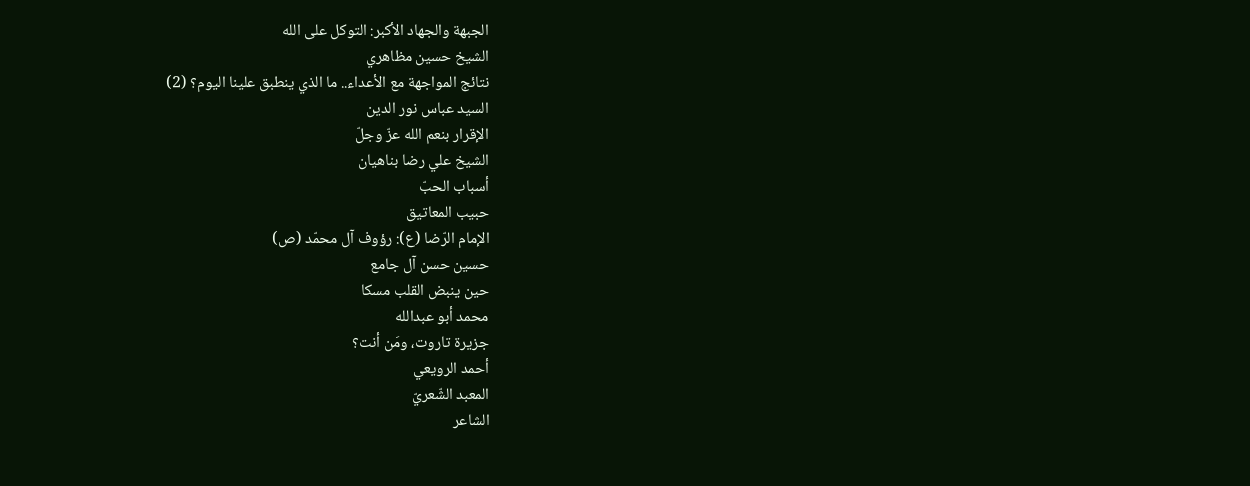الجبهة والجهاد الأكبر: التوكل على الله
الشيخ حسين مظاهري
نتائج المواجهة مع الأعداء.. ما الذي ينطبق علينا اليوم؟ (2)
السيد عباس نور الدين
الإقرار بنعم الله عزّ وجلّ
الشيخ علي رضا بناهيان
أسباب الحبّ
حبيب المعاتيق
الإمام الرّضا (ع): رؤوف آل محمّد (ص)
حسين حسن آل جامع
حين ينبض القلب مسكا
محمد أبو عبدالله
جزيرة تاروت، ومَن أنت؟
أحمد الرويعي
المعبد الشّعريّ
الشاعر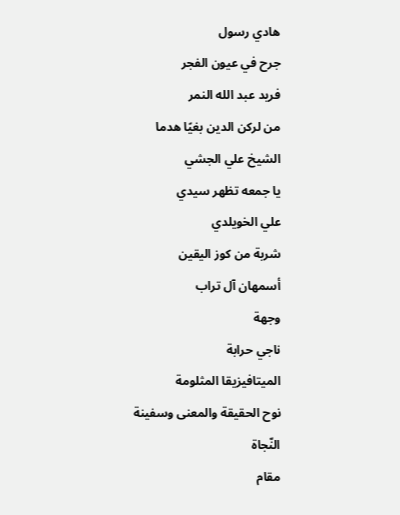هادي رسول
جرح في عيون الفجر
فريد عبد الله النمر
من لركن الدين بغيًا هدما
الشيخ علي الجشي
يا جمعه تظهر سيدي
علي الخويلدي
شربة من كوز اليقين
أسمهان آل تراب
وجهة
ناجي حرابة
الميتافيزيقا المثلومة
نوح الحقيقة والمعنى وسفينة النّجاة
مقام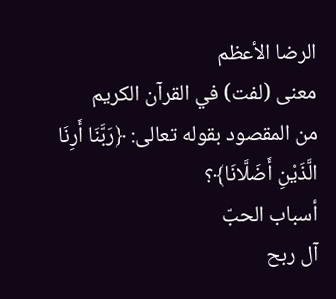الرضا الأعظم
معنى (لفت) في القرآن الكريم
من المقصود بقوله تعالى: ﴿رَبَّنَا أَرِنَا الَّذَيْنِ أَضَلَّانَا﴾؟
أسباب الحبّ
آل ربح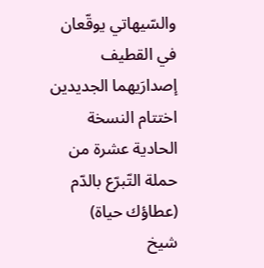والسّيهاتي يوقّعان في القطيف إصدارَيهما الجديدين
اختتام النسخة الحادية عشرة من حملة التّبرّع بالدّم (عطاؤك حياة)
شيخ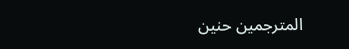المترجمين حنين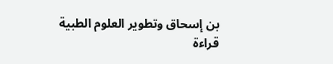بن إسحاق وتطوير العلوم الطبية
قراءة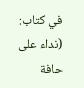في كتاب: (نداء على حافة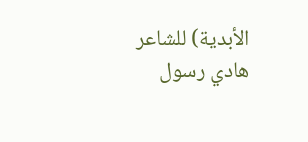الأبدية) للشاعر هادي رسول